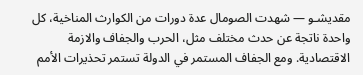مقديشـو — شهدت الصومال عدة دورات من الكوارث المناخية، كل واحدة ناتجة عن حدث مختلف مثل، الحرب والجفاف والازمة الاقتصادية. ومع الجفاف المستمر في الدولة تستمر تحذيرات الأمم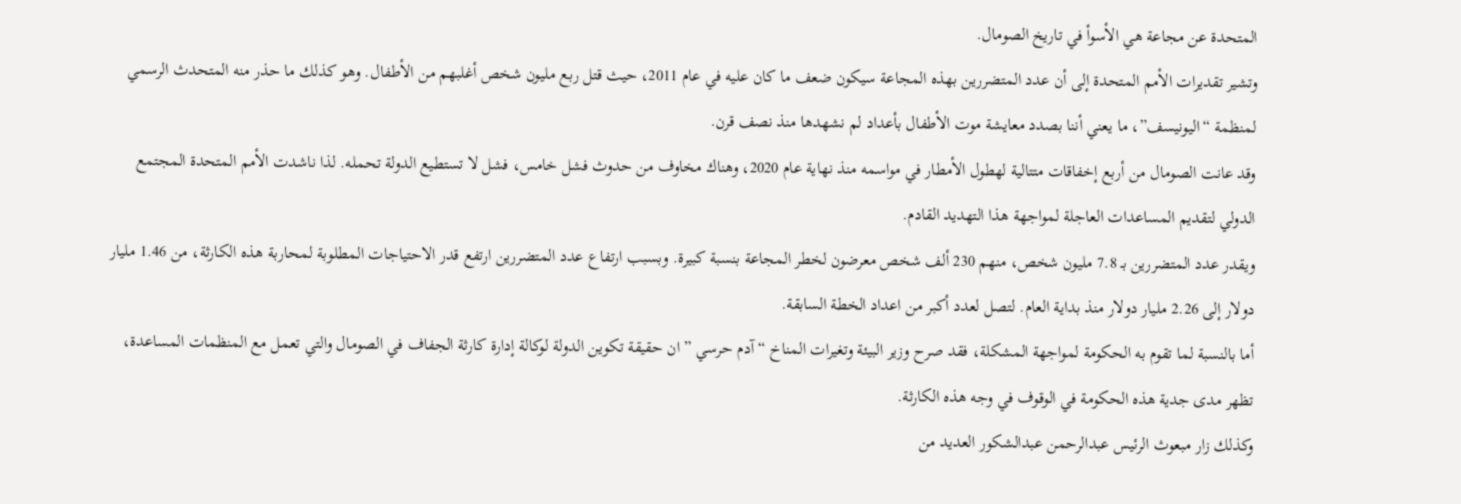المتحدة عن مجاعة هي الأسوأ في تاريخ الصومال.
وتشير تقديرات الأمم المتحدة إلى أن عدد المتضررين بهذه المجاعة سيكون ضعف ما كان عليه في عام 2011، حيث قتل ربع مليون شخص أغلبهم من الأطفال. وهو كذلك ما حذر منه المتحدث الرسمي لمنظمة “اليونيسف”، ما يعني أننا بصدد معايشة موت الأطفال بأعداد لم نشهدها منذ نصف قرن.
وقد عانت الصومال من أربع إخفاقات متتالية لهطول الأمطار في مواسمه منذ نهاية عام 2020، وهناك مخاوف من حدوث فشل خامس، فشل لا تستطيع الدولة تحمله. لذا ناشدت الأمم المتحدة المجتمع الدولي لتقديم المساعدات العاجلة لمواجهة هذا التهديد القادم.
ويقدر عدد المتضررين بـ 7.8 مليون شخص، منهم 230 ألف شخص معرضون لخطر المجاعة بنسبة كبيرة. وبسبب ارتفاع عدد المتضررين ارتفع قدر الاحتياجات المطلوبة لمحاربة هذه الكارثة، من 1.46 مليار دولار إلى 2.26 مليار دولار منذ بداية العام. لتصل لعدد أكبر من اعداد الخطة السابقة.
أما بالنسبة لما تقوم به الحكومة لمواجهة المشكلة، فقد صرح وزير البيئة وتغيرات المناخ “آدم حرسي ” ان حقيقة تكوين الدولة لوكالة إدارة كارثة الجفاف في الصومال والتي تعمل مع المنظمات المساعدة، تظهر مدى جدية هذه الحكومة في الوقوف في وجه هذه الكارثة.
وكذلك زار مبعوث الرئيس عبدالرحمن عبدالشكور العديد من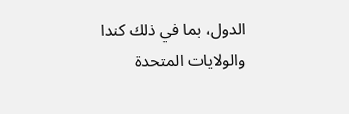الدول، بما في ذلك كندا والولايات المتحدة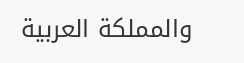والمملكة العربية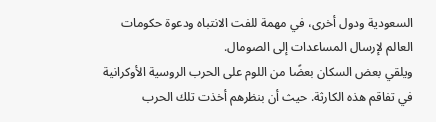السعودية ودول أخرى، في مهمة للفت الانتباه ودعوة حكومات العالم لإرسال المساعدات إلى الصومال.
ويلقي بعض السكان بعضًا من اللوم على الحرب الروسية الأوكرانية في تفاقم هذه الكارثة. حيث أن بنظرهم أخذت تلك الحرب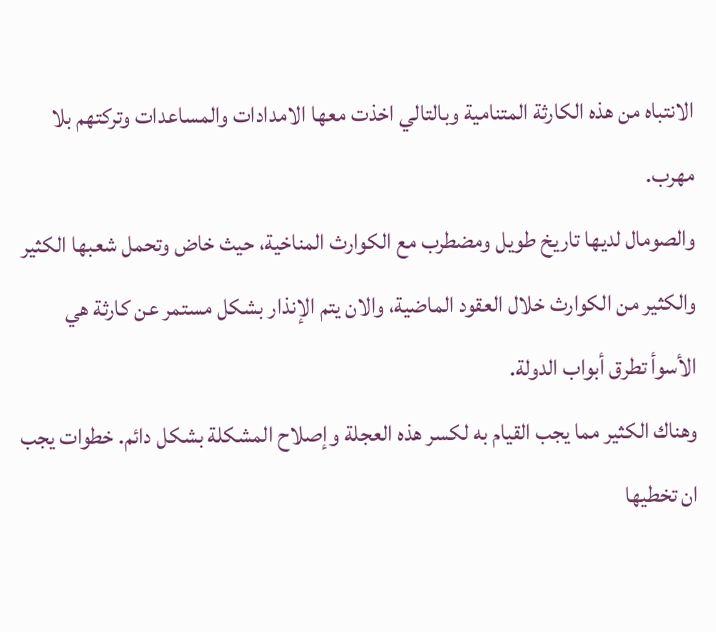الانتباه من هذه الكارثة المتنامية وبالتالي اخذت معها الامدادات والمساعدات وتركتهم بلا مهرب.
والصومال لديها تاريخ طويل ومضطرب مع الكوارث المناخية، حيث خاض وتحمل شعبها الكثير والكثير من الكوارث خلال العقود الماضية، والان يتم الإنذار بشكل مستمر عن كارثة هي الأسوأ تطرق أبواب الدولة.
وهناك الكثير مما يجب القيام به لكسر هذه العجلة وإصلاح المشكلة بشكل دائم. خطوات يجب ان تخطيها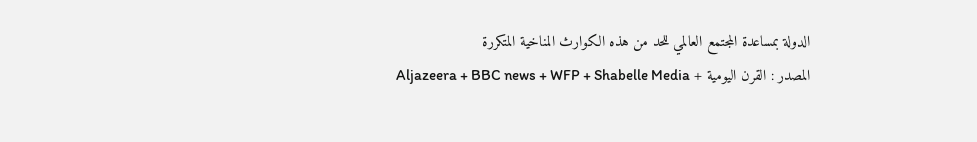الدولة بمساعدة المجتمع العالمي للحد من هذه الكوارث المناخية المتكررة
المصدر : القرن اليومية + Aljazeera + BBC news + WFP + Shabelle Media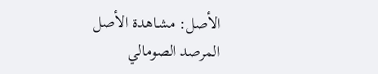الأصل: مشـاهدة الأصل
المرصد الصومالي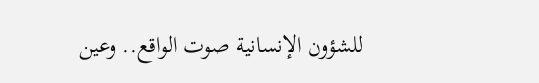للشؤون الإنسانية صوت الواقع.. وعين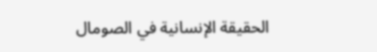الحقيقة الإنسانية في الصومال